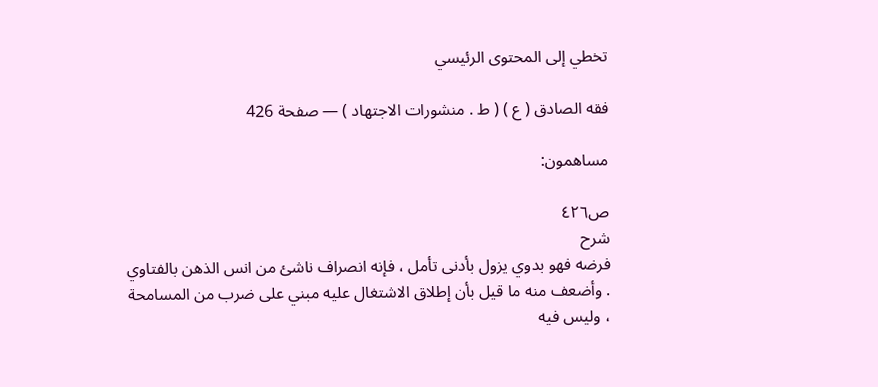تخطي إلى المحتوى الرئيسي

فقه الصادق ( ع ) ( ط . منشورات الاجتهاد ) — صفحة 426

مساهمون:

ص٤٢٦
شرح
فرضه فهو بدوي يزول بأدنى تأمل ، فإنه انصراف ناشئ من انس الذهن بالفتاوي . وأضعف منه ما قيل بأن إطلاق الاشتغال عليه مبني على ضرب من المسامحة ، وليس فيه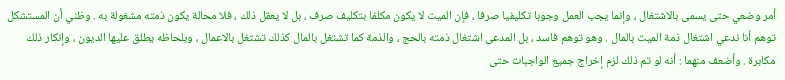أمر وضعي حتى يسمى بالاشتغال ، وإنما يجب العمل وجوبا تكليفيا صرفا ، فإن الميت لا يكون مكلفا بتكليف صرف ، بل لا يعقل ذلك ، فلا محالة يكون ذمته مشغولة به . وظني أن المستشكل توهم أنا ندعي اشتغال ذمة الميت بالمال . وهو توهم فاسد ، بل المدعى اشتغال ذمته بالحج ، والذمة كما تشتغل بالمال كذلك تشتغل بالاعمال ، وبلحاظه يطلق عليها الديون ، وإنكار ذلك مكابرة . وأضعف منهما : أنه لو تم ذلك لزم إخراج جميع الواجبات حتى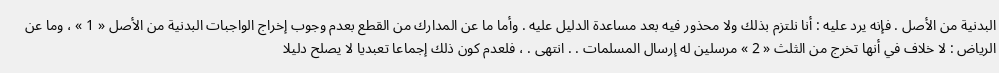البدنية من الأصل . فإنه يرد عليه : أنا نلتزم بذلك ولا محذور فيه بعد مساعدة الدليل عليه . وأما ما عن المدارك من القطع بعدم وجوب إخراج الواجبات البدنية من الأصل « 1 » ، وما عن الرياض : لا خلاف في أنها تخرج من الثلث « 2 » مرسلين له إرسال المسلمات . . انتهى . ، فلعدم كون ذلك إجماعا تعبديا لا يصلح دليلا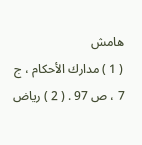هامش
( 1 ) مدارك الأحكام ، ج 7 ، ص 97 . ( 2 ) رياض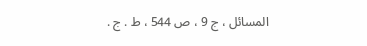المسائل ، ج 9 ، ص 544 ، ط . ج .